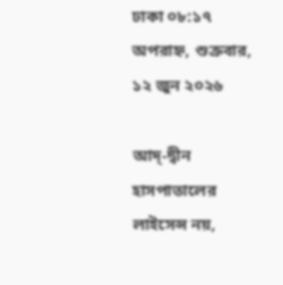ঢাকা ০৮:১৭ অপরাহ্ন, শুক্রবার, ১২ জুন ২০২৬

আদ্-দ্বীন হাসপাতালের লাইসেন্স নয়,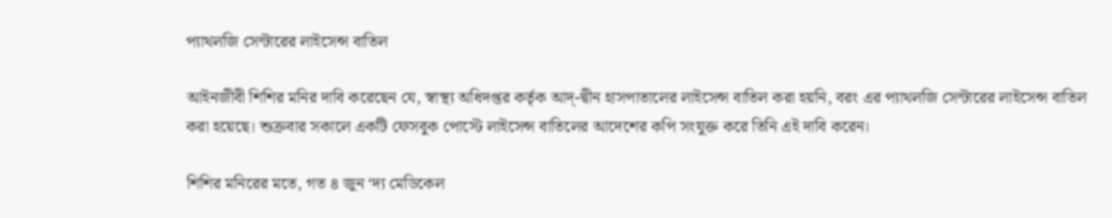প্যাথলজি সেন্টারের লাইসেন্স বাতিল

আইনজীবী শিশির মনির দাবি করেছেন যে, স্বাস্থ্য অধিদপ্তর কর্তৃক আদ্-দ্বীন হাসপাতালের লাইসেন্স বাতিল করা হয়নি, বরং এর প্যাথলজি সেন্টারের লাইসেন্স বাতিল করা হয়েছে। শুক্রবার সকালে একটি ফেসবুক পোস্টে লাইসেন্স বাতিলের আদেশের কপি সংযুক্ত করে তিনি এই দাবি করেন।

শিশির মনিরের মতে, গত ৪ জুন ‘দ্য মেডিকেল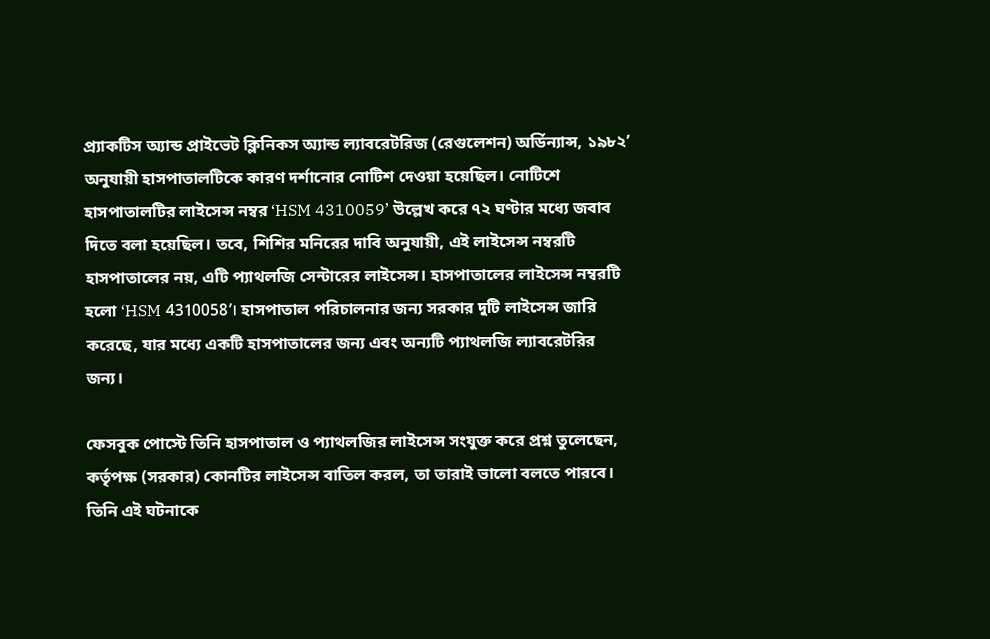প্র্যাকটিস অ্যান্ড প্রাইভেট ক্লিনিকস অ্যান্ড ল্যাবরেটরিজ (রেগুলেশন) অর্ডিন্যান্স, ১৯৮২’ অনুযায়ী হাসপাতালটিকে কারণ দর্শানোর নোটিশ দেওয়া হয়েছিল। নোটিশে হাসপাতালটির লাইসেন্স নম্বর ‘HSM 4310059’ উল্লেখ করে ৭২ ঘণ্টার মধ্যে জবাব দিতে বলা হয়েছিল। তবে, শিশির মনিরের দাবি অনুযায়ী, এই লাইসেন্স নম্বরটি হাসপাতালের নয়, এটি প্যাথলজি সেন্টারের লাইসেন্স। হাসপাতালের লাইসেন্স নম্বরটি হলো ‘HSM 4310058’। হাসপাতাল পরিচালনার জন্য সরকার দুটি লাইসেন্স জারি করেছে, যার মধ্যে একটি হাসপাতালের জন্য এবং অন্যটি প্যাথলজি ল্যাবরেটরির জন্য।

ফেসবুক পোস্টে তিনি হাসপাতাল ও প্যাথলজির লাইসেন্স সংযুক্ত করে প্রশ্ন তুলেছেন, কর্তৃপক্ষ (সরকার) কোনটির লাইসেন্স বাতিল করল, তা তারাই ভালো বলতে পারবে। তিনি এই ঘটনাকে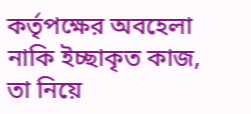কর্তৃপক্ষের অবহেলা নাকি ইচ্ছাকৃত কাজ, তা নিয়ে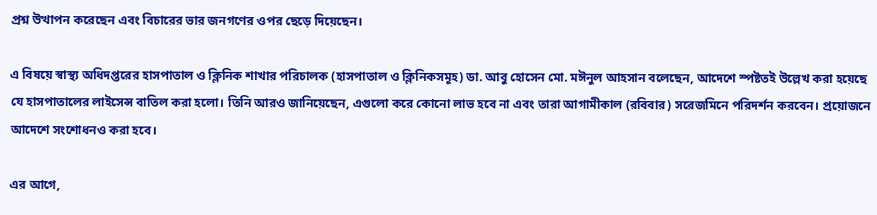প্রশ্ন উত্থাপন করেছেন এবং বিচারের ভার জনগণের ওপর ছেড়ে দিয়েছেন।

এ বিষয়ে স্বাস্থ্য অধিদপ্তরের হাসপাতাল ও ক্লিনিক শাখার পরিচালক (হাসপাতাল ও ক্লিনিকসমূহ) ডা. আবু হোসেন মো. মঈনুল আহসান বলেছেন, আদেশে স্পষ্টতই উল্লেখ করা হয়েছে যে হাসপাতালের লাইসেন্স বাতিল করা হলো। তিনি আরও জানিয়েছেন, এগুলো করে কোনো লাভ হবে না এবং তারা আগামীকাল (রবিবার) সরেজমিনে পরিদর্শন করবেন। প্রয়োজনে আদেশে সংশোধনও করা হবে।

এর আগে,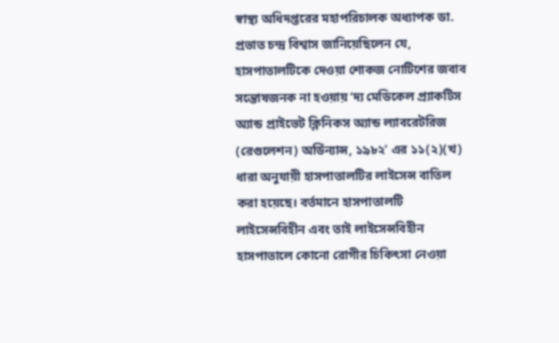স্বাস্থ্য অধিদপ্তরের মহাপরিচালক অধ্যাপক ডা. প্রভাত চন্দ্র বিশ্বাস জানিয়েছিলেন যে, হাসপাতালটিকে দেওয়া শোকজ নোটিশের জবাব সন্তোষজনক না হওয়ায় ‘দ্য মেডিকেল প্র্যাকটিস অ্যান্ড প্রাইভেট ক্লিনিকস অ্যান্ড ল্যাবরেটরিজ (রেগুলেশন) অর্ডিন্যান্স, ১৯৮২’ এর ১১(২)(খ) ধারা অনুযায়ী হাসপাতালটির লাইসেন্স বাতিল করা হয়েছে। বর্তমানে হাসপাতালটি লাইসেন্সবিহীন এবং তাই লাইসেন্সবিহীন হাসপাতালে কোনো রোগীর চিকিৎসা নেওয়া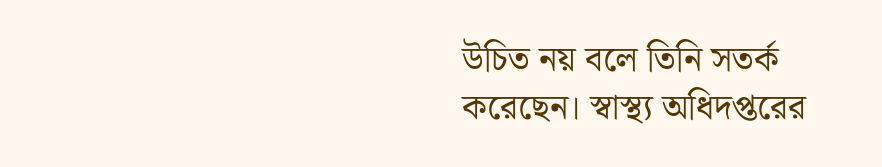উচিত নয় বলে তিনি সতর্ক করেছেন। স্বাস্থ্য অধিদপ্তরের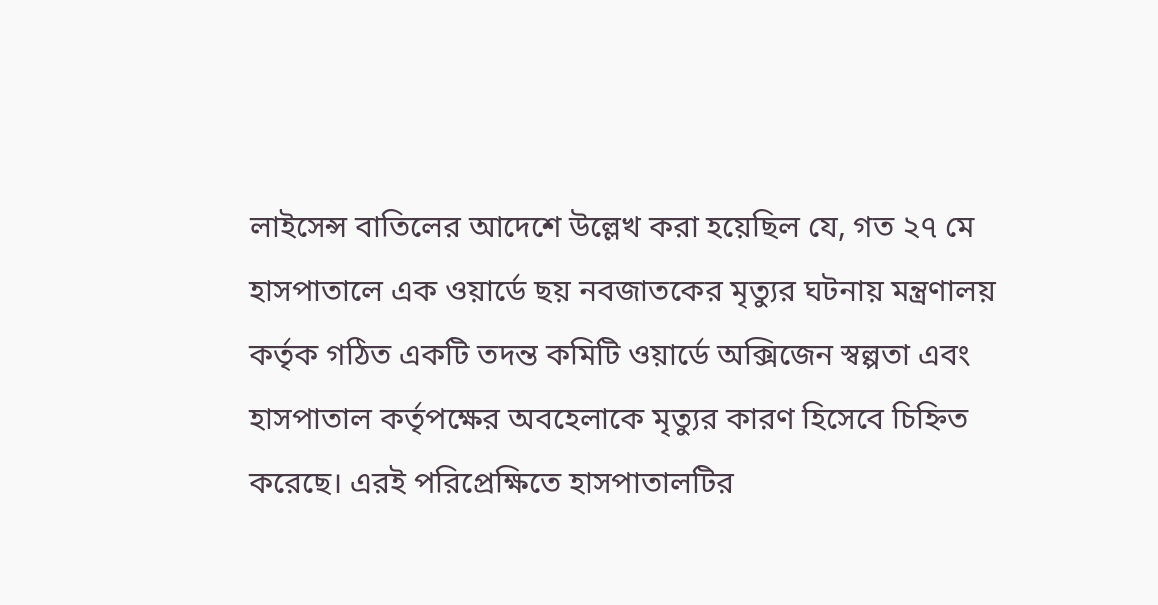লাইসেন্স বাতিলের আদেশে উল্লেখ করা হয়েছিল যে, গত ২৭ মে হাসপাতালে এক ওয়ার্ডে ছয় নবজাতকের মৃত্যুর ঘটনায় মন্ত্রণালয় কর্তৃক গঠিত একটি তদন্ত কমিটি ওয়ার্ডে অক্সিজেন স্বল্পতা এবং হাসপাতাল কর্তৃপক্ষের অবহেলাকে মৃত্যুর কারণ হিসেবে চিহ্নিত করেছে। এরই পরিপ্রেক্ষিতে হাসপাতালটির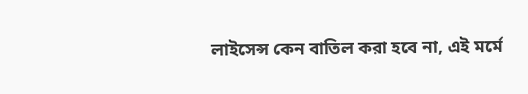লাইসেন্স কেন বাতিল করা হবে না, এই মর্মে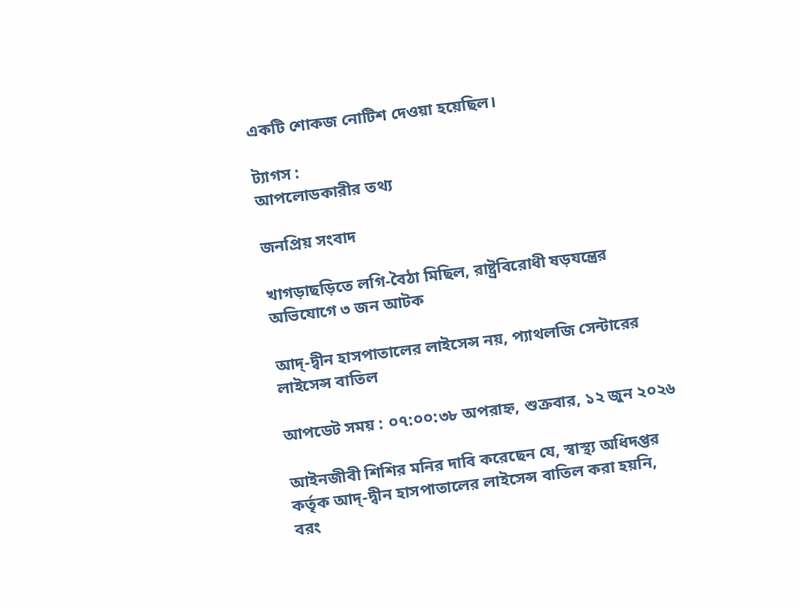একটি শোকজ নোটিশ দেওয়া হয়েছিল।

ট্যাগস :
আপলোডকারীর তথ্য

জনপ্রিয় সংবাদ

খাগড়াছড়িতে লগি-বৈঠা মিছিল, রাষ্ট্রবিরোধী ষড়যন্ত্রের অভিযোগে ৩ জন আটক

আদ্-দ্বীন হাসপাতালের লাইসেন্স নয়, প্যাথলজি সেন্টারের লাইসেন্স বাতিল

আপডেট সময় : ০৭:০০:৩৮ অপরাহ্ন, শুক্রবার, ১২ জুন ২০২৬

আইনজীবী শিশির মনির দাবি করেছেন যে, স্বাস্থ্য অধিদপ্তর কর্তৃক আদ্-দ্বীন হাসপাতালের লাইসেন্স বাতিল করা হয়নি, বরং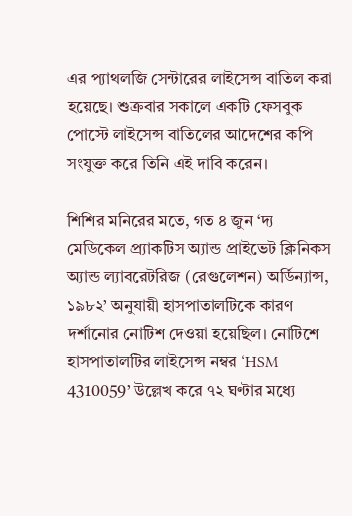এর প্যাথলজি সেন্টারের লাইসেন্স বাতিল করা হয়েছে। শুক্রবার সকালে একটি ফেসবুক পোস্টে লাইসেন্স বাতিলের আদেশের কপি সংযুক্ত করে তিনি এই দাবি করেন।

শিশির মনিরের মতে, গত ৪ জুন ‘দ্য মেডিকেল প্র্যাকটিস অ্যান্ড প্রাইভেট ক্লিনিকস অ্যান্ড ল্যাবরেটরিজ (রেগুলেশন) অর্ডিন্যান্স, ১৯৮২’ অনুযায়ী হাসপাতালটিকে কারণ দর্শানোর নোটিশ দেওয়া হয়েছিল। নোটিশে হাসপাতালটির লাইসেন্স নম্বর ‘HSM 4310059’ উল্লেখ করে ৭২ ঘণ্টার মধ্যে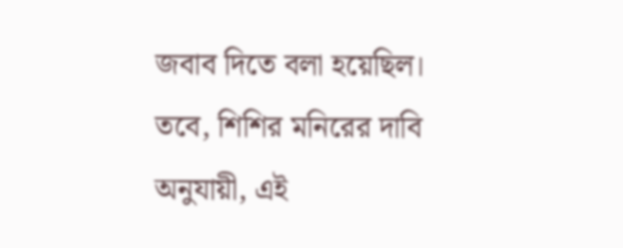জবাব দিতে বলা হয়েছিল। তবে, শিশির মনিরের দাবি অনুযায়ী, এই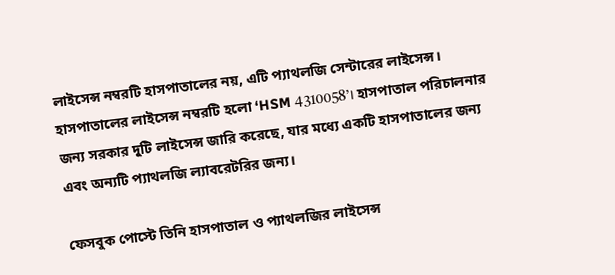লাইসেন্স নম্বরটি হাসপাতালের নয়, এটি প্যাথলজি সেন্টারের লাইসেন্স। হাসপাতালের লাইসেন্স নম্বরটি হলো ‘HSM 4310058’। হাসপাতাল পরিচালনার জন্য সরকার দুটি লাইসেন্স জারি করেছে, যার মধ্যে একটি হাসপাতালের জন্য এবং অন্যটি প্যাথলজি ল্যাবরেটরির জন্য।

ফেসবুক পোস্টে তিনি হাসপাতাল ও প্যাথলজির লাইসেন্স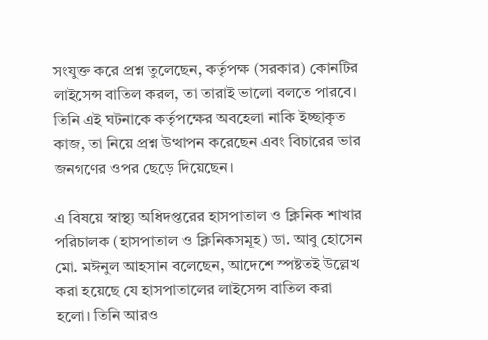সংযুক্ত করে প্রশ্ন তুলেছেন, কর্তৃপক্ষ (সরকার) কোনটির লাইসেন্স বাতিল করল, তা তারাই ভালো বলতে পারবে। তিনি এই ঘটনাকে কর্তৃপক্ষের অবহেলা নাকি ইচ্ছাকৃত কাজ, তা নিয়ে প্রশ্ন উত্থাপন করেছেন এবং বিচারের ভার জনগণের ওপর ছেড়ে দিয়েছেন।

এ বিষয়ে স্বাস্থ্য অধিদপ্তরের হাসপাতাল ও ক্লিনিক শাখার পরিচালক (হাসপাতাল ও ক্লিনিকসমূহ) ডা. আবু হোসেন মো. মঈনুল আহসান বলেছেন, আদেশে স্পষ্টতই উল্লেখ করা হয়েছে যে হাসপাতালের লাইসেন্স বাতিল করা হলো। তিনি আরও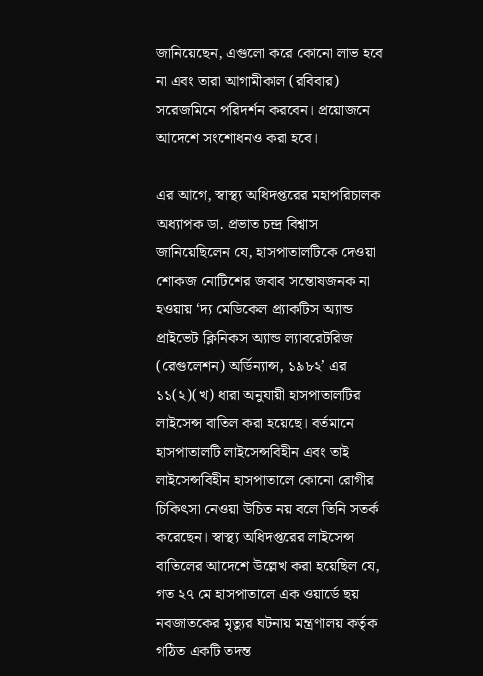জানিয়েছেন, এগুলো করে কোনো লাভ হবে না এবং তারা আগামীকাল (রবিবার) সরেজমিনে পরিদর্শন করবেন। প্রয়োজনে আদেশে সংশোধনও করা হবে।

এর আগে, স্বাস্থ্য অধিদপ্তরের মহাপরিচালক অধ্যাপক ডা. প্রভাত চন্দ্র বিশ্বাস জানিয়েছিলেন যে, হাসপাতালটিকে দেওয়া শোকজ নোটিশের জবাব সন্তোষজনক না হওয়ায় ‘দ্য মেডিকেল প্র্যাকটিস অ্যান্ড প্রাইভেট ক্লিনিকস অ্যান্ড ল্যাবরেটরিজ (রেগুলেশন) অর্ডিন্যান্স, ১৯৮২’ এর ১১(২)(খ) ধারা অনুযায়ী হাসপাতালটির লাইসেন্স বাতিল করা হয়েছে। বর্তমানে হাসপাতালটি লাইসেন্সবিহীন এবং তাই লাইসেন্সবিহীন হাসপাতালে কোনো রোগীর চিকিৎসা নেওয়া উচিত নয় বলে তিনি সতর্ক করেছেন। স্বাস্থ্য অধিদপ্তরের লাইসেন্স বাতিলের আদেশে উল্লেখ করা হয়েছিল যে, গত ২৭ মে হাসপাতালে এক ওয়ার্ডে ছয় নবজাতকের মৃত্যুর ঘটনায় মন্ত্রণালয় কর্তৃক গঠিত একটি তদন্ত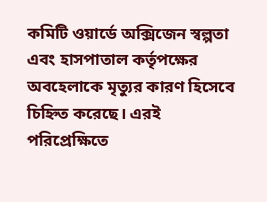কমিটি ওয়ার্ডে অক্সিজেন স্বল্পতা এবং হাসপাতাল কর্তৃপক্ষের অবহেলাকে মৃত্যুর কারণ হিসেবে চিহ্নিত করেছে। এরই পরিপ্রেক্ষিতে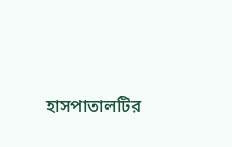হাসপাতালটির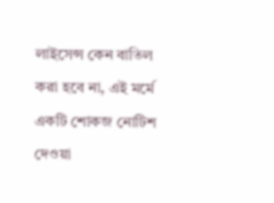লাইসেন্স কেন বাতিল করা হবে না, এই মর্মে একটি শোকজ নোটিশ দেওয়া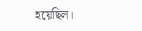হয়েছিল।